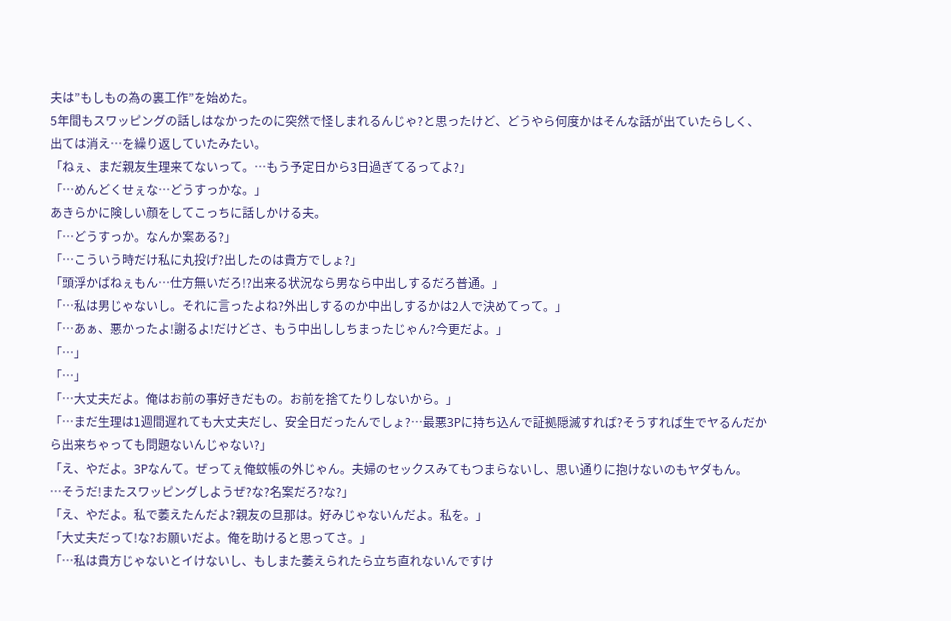夫は”もしもの為の裏工作”を始めた。
5年間もスワッピングの話しはなかったのに突然で怪しまれるんじゃ?と思ったけど、どうやら何度かはそんな話が出ていたらしく、出ては消え…を繰り返していたみたい。
「ねぇ、まだ親友生理来てないって。…もう予定日から3日過ぎてるってよ?」
「…めんどくせぇな…どうすっかな。」
あきらかに険しい顔をしてこっちに話しかける夫。
「…どうすっか。なんか案ある?」
「…こういう時だけ私に丸投げ?出したのは貴方でしょ?」
「頭浮かばねぇもん…仕方無いだろ!?出来る状況なら男なら中出しするだろ普通。」
「…私は男じゃないし。それに言ったよね?外出しするのか中出しするかは2人で決めてって。」
「…あぁ、悪かったよ!謝るよ!だけどさ、もう中出ししちまったじゃん?今更だよ。」
「…」
「…」
「…大丈夫だよ。俺はお前の事好きだもの。お前を捨てたりしないから。」
「…まだ生理は1週間遅れても大丈夫だし、安全日だったんでしょ?…最悪3Pに持ち込んで証拠隠滅すれば?そうすれば生でヤるんだから出来ちゃっても問題ないんじゃない?」
「え、やだよ。3Pなんて。ぜってぇ俺蚊帳の外じゃん。夫婦のセックスみてもつまらないし、思い通りに抱けないのもヤダもん。
…そうだ!またスワッピングしようぜ?な?名案だろ?な?」
「え、やだよ。私で萎えたんだよ?親友の旦那は。好みじゃないんだよ。私を。」
「大丈夫だって!な?お願いだよ。俺を助けると思ってさ。」
「…私は貴方じゃないとイけないし、もしまた萎えられたら立ち直れないんですけ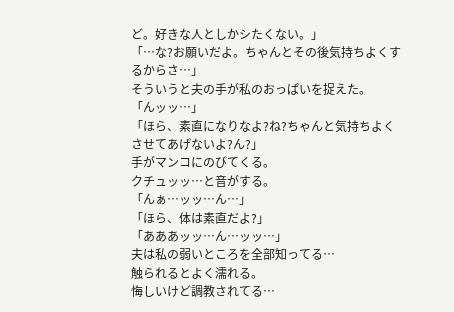ど。好きな人としかシたくない。」
「…な?お願いだよ。ちゃんとその後気持ちよくするからさ…」
そういうと夫の手が私のおっぱいを捉えた。
「んッッ…」
「ほら、素直になりなよ?ね?ちゃんと気持ちよくさせてあげないよ?ん?」
手がマンコにのびてくる。
クチュッッ…と音がする。
「んぁ…ッッ…ん…」
「ほら、体は素直だよ?」
「あああッッ…ん…ッッ…」
夫は私の弱いところを全部知ってる…
触られるとよく濡れる。
悔しいけど調教されてる…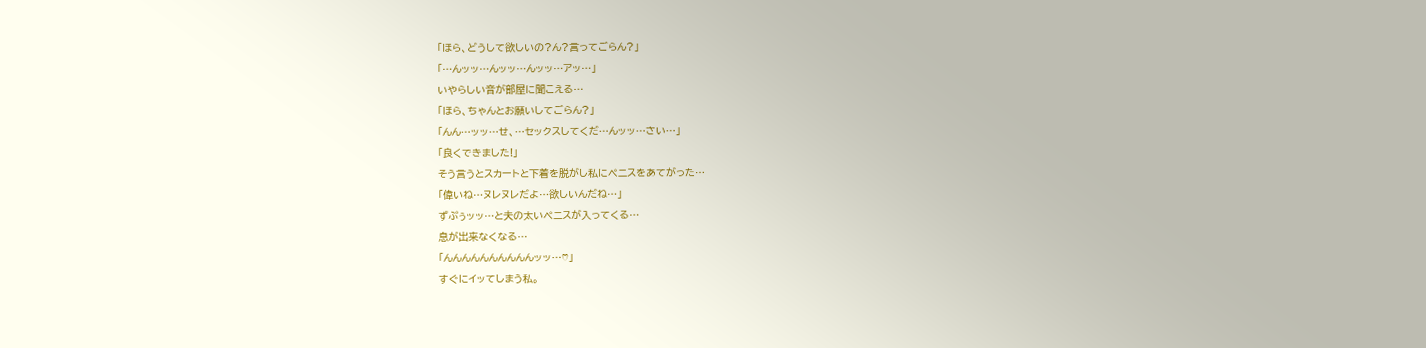「ほら、どうして欲しいの?ん?言ってごらん?」
「…んッッ…んッッ…んッッ…アッ…」
いやらしい音が部屋に聞こえる…
「ほら、ちゃんとお願いしてごらん?」
「んん…ッッ…せ、…セックスしてくだ…んッッ…さい…」
「良くできました!」
そう言うとスカートと下着を脱がし私にペニスをあてがった…
「偉いね…ヌレヌレだよ…欲しいんだね…」
ずぷぅッッ…と夫の太いペニスが入ってくる…
息が出来なくなる…
「んんんんんんんんんんッッ…♡」
すぐにイッてしまう私。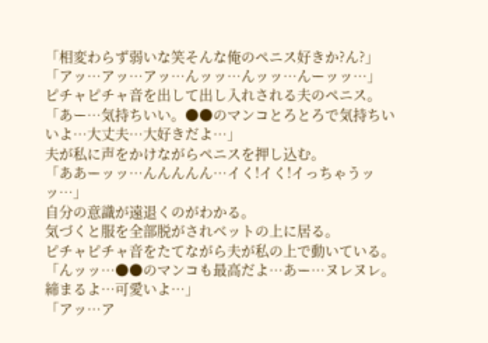「相変わらず弱いな笑そんな俺のペニス好きか?ん?」
「アッ…アッ…アッ…んッッ…んッッ…んーッッ…」
ピチャピチャ音を出して出し入れされる夫のペニス。
「あー…気持ちいい。●●のマンコとろとろで気持ちいいよ…大丈夫…大好きだよ…」
夫が私に声をかけながらペニスを押し込む。
「ああーッッ…んんんんん…イく!イく!イっちゃうッッ…」
自分の意識が遠退くのがわかる。
気づくと服を全部脱がされベットの上に居る。
ピチャピチャ音をたてながら夫が私の上で動いている。
「んッッ…●●のマンコも最高だよ…あー…ヌレヌレ。締まるよ…可愛いよ…」
「アッ…ア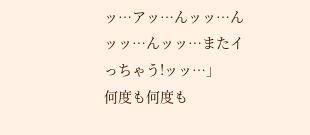ッ…アッ…んッッ…んッッ…んッッ…またイっちゃう!ッッ…」
何度も何度も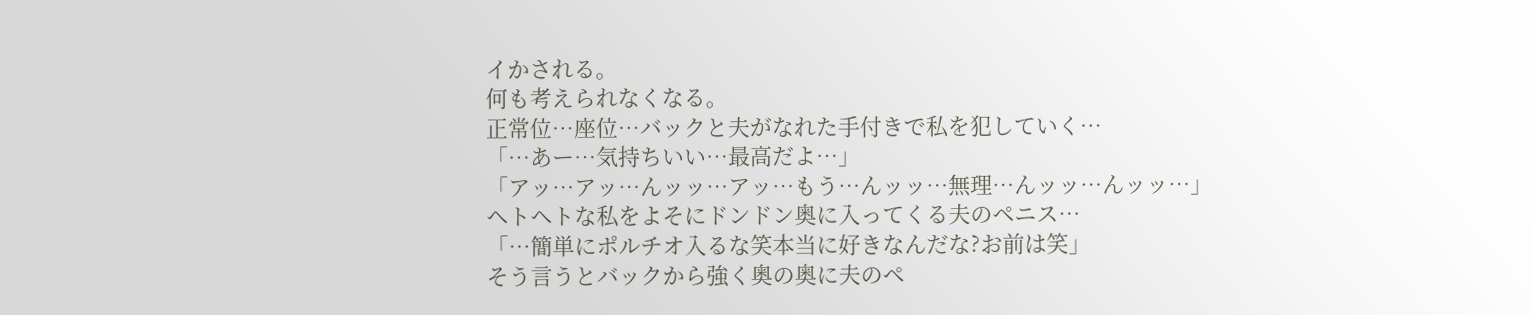イかされる。
何も考えられなくなる。
正常位…座位…バックと夫がなれた手付きで私を犯していく…
「…あー…気持ちいい…最高だよ…」
「アッ…アッ…んッッ…アッ…もう…んッッ…無理…んッッ…んッッ…」
ヘトヘトな私をよそにドンドン奥に入ってくる夫のペニス…
「…簡単にポルチオ入るな笑本当に好きなんだな?お前は笑」
そう言うとバックから強く奥の奥に夫のペ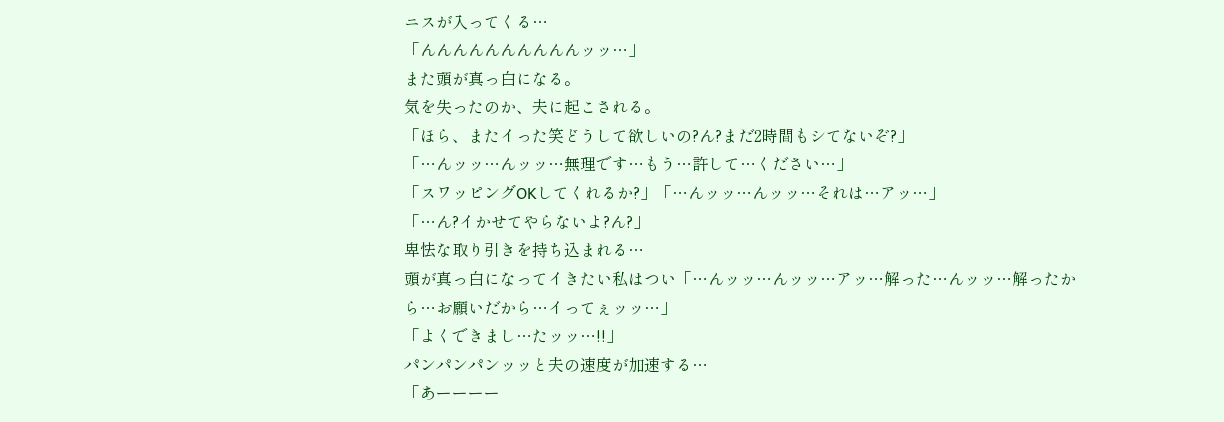ニスが入ってくる…
「んんんんんんんんんんッッ…」
また頭が真っ白になる。
気を失ったのか、夫に起こされる。
「ほら、またイった笑どうして欲しいの?ん?まだ2時間もシてないぞ?」
「…んッッ…んッッ…無理です…もう…許して…ください…」
「スワッピングOKしてくれるか?」「…んッッ…んッッ…それは…アッ…」
「…ん?イかせてやらないよ?ん?」
卑怯な取り引きを持ち込まれる…
頭が真っ白になってイきたい私はつい「…んッッ…んッッ…アッ…解った…んッッ…解ったから…お願いだから…イってぇッッ…」
「よくできまし…たッッ…!!」
パンパンパンッッと夫の速度が加速する…
「あーーーー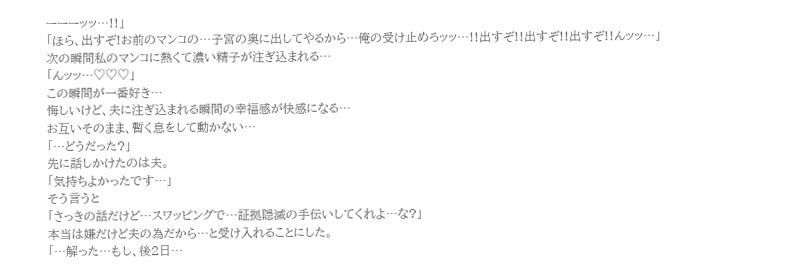ーーーッッ…!!」
「ほら、出すぞ!お前のマンコの…子宮の奥に出してやるから…俺の受け止めろッッ…!!出すぞ!!出すぞ!!出すぞ!!んッッ…」
次の瞬間私のマンコに熱くて濃い精子が注ぎ込まれる…
「んッッ…♡♡♡」
この瞬間が一番好き…
悔しいけど、夫に注ぎ込まれる瞬間の幸福感が快感になる…
お互いそのまま、暫く息をして動かない…
「…どうだった?」
先に話しかけたのは夫。
「気持ちよかったです…」
そう言うと
「さっきの話だけど…スワッピングで…証拠隠滅の手伝いしてくれよ…な?」
本当は嫌だけど夫の為だから…と受け入れることにした。
「…解った…もし、後2日…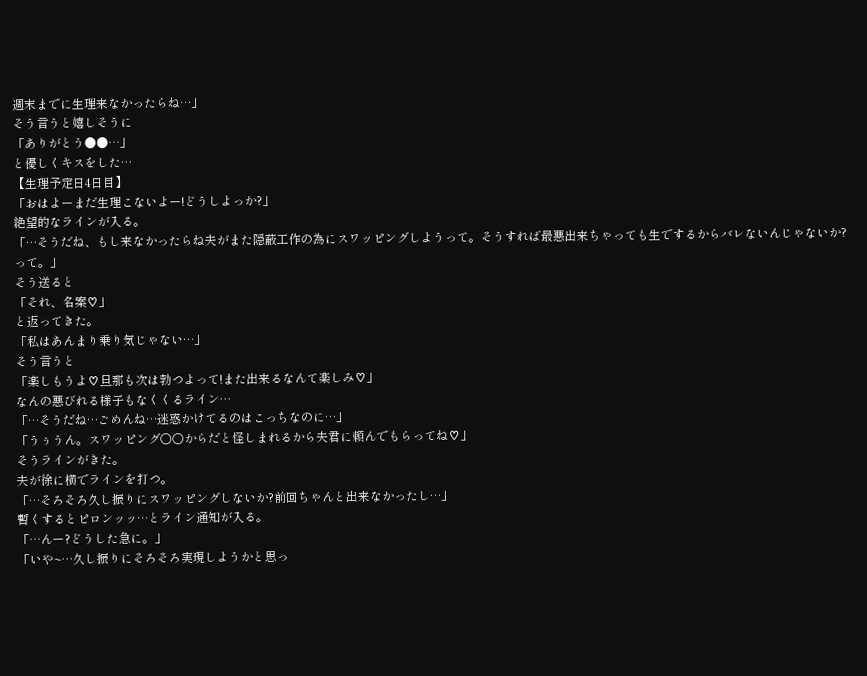週末までに生理来なかったらね…」
そう言うと嬉しそうに
「ありがとう●●…」
と優しくキスをした…
【生理予定日4日目】
「おはよーまだ生理こないよー!どうしよっか?」
絶望的なラインが入る。
「…そうだね、もし来なかったらね夫がまた隠蔽工作の為にスワッピングしようって。そうすれば最悪出来ちゃっても生でするからバレないんじゃないか?って。」
そう送ると
「それ、名案♡」
と返ってきた。
「私はあんまり乗り気じゃない…」
そう言うと
「楽しもうよ♡旦那も次は勃つよって!また出来るなんて楽しみ♡」
なんの悪びれる様子もなくくるライン…
「…そうだね…ごめんね…迷惑かけてるのはこっちなのに…」
「うぅうん。スワッピング○○からだと怪しまれるから夫君に頼んでもらってね♡」
そうラインがきた。
夫が徐に横でラインを打つ。
「…そろそろ久し振りにスワッピングしないか?前回ちゃんと出来なかったし…」
暫くするとピロンッッ…とライン通知が入る。
「…んー?どうした急に。」
「いや~…久し振りにそろそろ実現しようかと思っ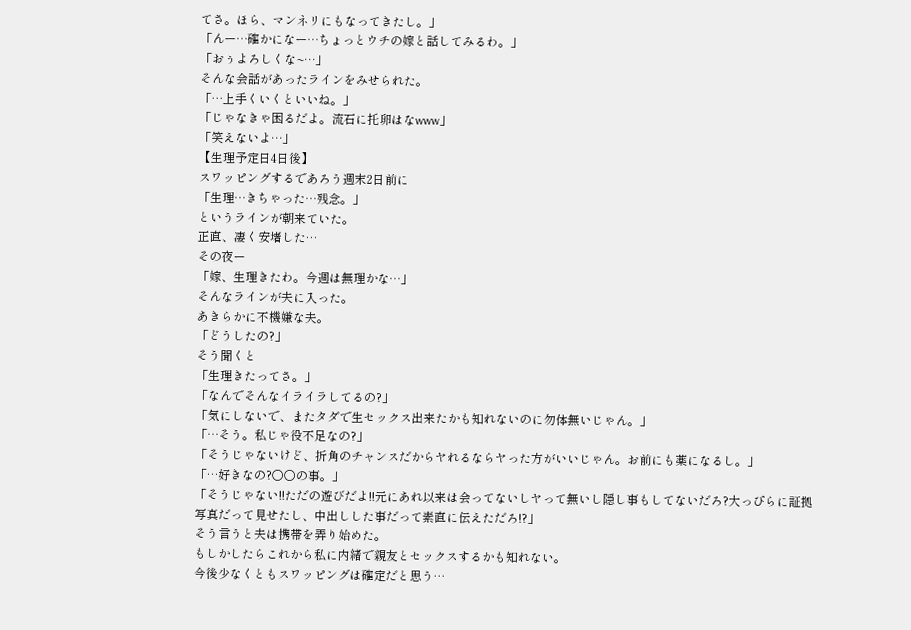てさ。ほら、マンネリにもなってきたし。」
「んー…確かになー…ちょっとウチの嫁と話してみるわ。」
「おぅよろしくな~…」
そんな会話があったラインをみせられた。
「…上手くいくといいね。」
「じゃなきゃ困るだよ。流石に托卵はなwww」
「笑えないよ…」
【生理予定日4日後】
スワッピングするであろう週末2日前に
「生理…きちゃった…残念。」
というラインが朝来ていた。
正直、凄く安堵した…
その夜ー
「嫁、生理きたわ。今週は無理かな…」
そんなラインが夫に入った。
あきらかに不機嫌な夫。
「どうしたの?」
そう聞くと
「生理きたってさ。」
「なんでそんなイライラしてるの?」
「気にしないで、またタダで生セックス出来たかも知れないのに勿体無いじゃん。」
「…そう。私じゃ役不足なの?」
「そうじゃないけど、折角のチャンスだからヤれるならヤった方がいいじゃん。お前にも薬になるし。」
「…好きなの?○○の事。」
「そうじゃない!!ただの遊びだよ!!元にあれ以来は会ってないしヤって無いし隠し事もしてないだろ?大っぴらに証拠写真だって見せたし、中出しした事だって素直に伝えただろ!?」
そう言うと夫は携帯を弄り始めた。
もしかしたらこれから私に内緒で親友とセックスするかも知れない。
今後少なくともスワッピングは確定だと思う…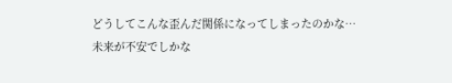どうしてこんな歪んだ関係になってしまったのかな…
未来が不安でしかな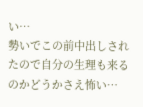い…
勢いでこの前中出しされたので自分の生理も来るのかどうかさえ怖い…